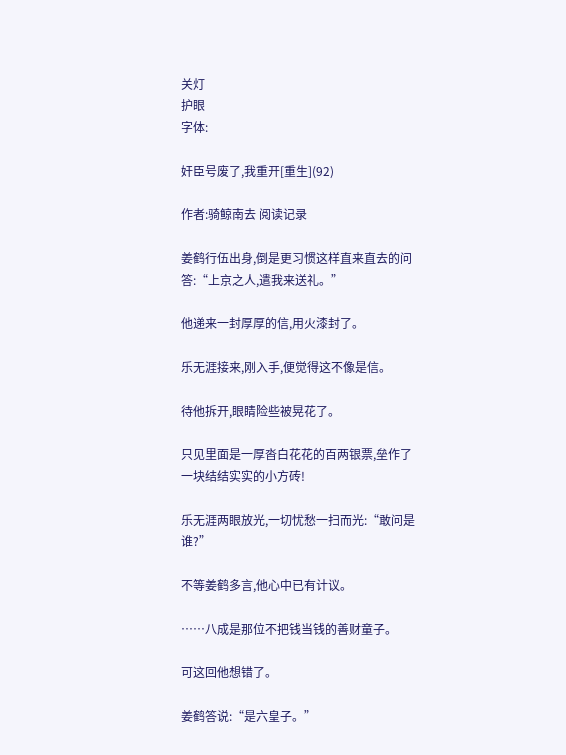关灯
护眼
字体:

奸臣号废了,我重开[重生](92)

作者:骑鲸南去 阅读记录

姜鹤行伍出身,倒是更习惯这样直来直去的问答:“上京之人,遣我来送礼。”

他递来一封厚厚的信,用火漆封了。

乐无涯接来,刚入手,便觉得这不像是信。

待他拆开,眼睛险些被晃花了。

只见里面是一厚沓白花花的百两银票,垒作了一块结结实实的小方砖!

乐无涯两眼放光,一切忧愁一扫而光:“敢问是谁?”

不等姜鹤多言,他心中已有计议。

……八成是那位不把钱当钱的善财童子。

可这回他想错了。

姜鹤答说:“是六皇子。”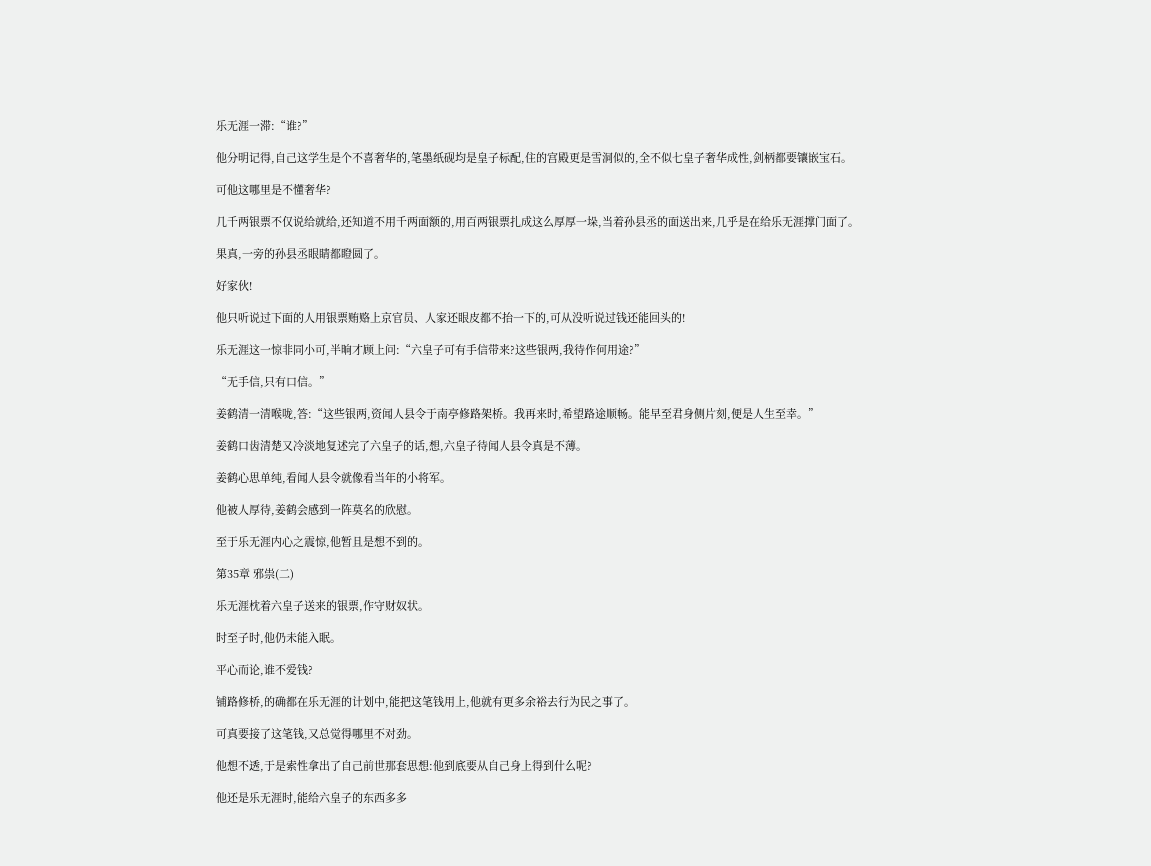乐无涯一滞:“谁?”

他分明记得,自己这学生是个不喜奢华的,笔墨纸砚均是皇子标配,住的宫殿更是雪洞似的,全不似七皇子奢华成性,剑柄都要镶嵌宝石。

可他这哪里是不懂奢华?

几千两银票不仅说给就给,还知道不用千两面额的,用百两银票扎成这么厚厚一垛,当着孙县丞的面送出来,几乎是在给乐无涯撑门面了。

果真,一旁的孙县丞眼睛都瞪圆了。

好家伙!

他只听说过下面的人用银票贿赂上京官员、人家还眼皮都不抬一下的,可从没听说过钱还能回头的!

乐无涯这一惊非同小可,半晌才顾上问:“六皇子可有手信带来?这些银两,我待作何用途?”

“无手信,只有口信。”

姜鹤清一清喉咙,答:“这些银两,资闻人县令于南亭修路架桥。我再来时,希望路途顺畅。能早至君身侧片刻,便是人生至幸。”

姜鹤口齿清楚又冷淡地复述完了六皇子的话,想,六皇子待闻人县令真是不薄。

姜鹤心思单纯,看闻人县令就像看当年的小将军。

他被人厚待,姜鹤会感到一阵莫名的欣慰。

至于乐无涯内心之震惊,他暂且是想不到的。

第35章 邪祟(二)

乐无涯枕着六皇子送来的银票,作守财奴状。

时至子时,他仍未能入眠。

平心而论,谁不爱钱?

铺路修桥,的确都在乐无涯的计划中,能把这笔钱用上,他就有更多余裕去行为民之事了。

可真要接了这笔钱,又总觉得哪里不对劲。

他想不透,于是索性拿出了自己前世那套思想:他到底要从自己身上得到什么呢?

他还是乐无涯时,能给六皇子的东西多多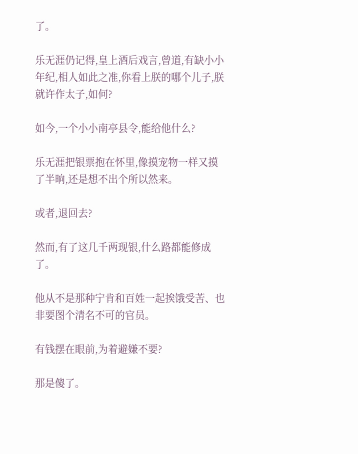了。

乐无涯仍记得,皇上酒后戏言,曾道,有缺小小年纪,相人如此之准,你看上朕的哪个儿子,朕就许作太子,如何?

如今,一个小小南亭县令,能给他什么?

乐无涯把银票抱在怀里,像摸宠物一样又摸了半晌,还是想不出个所以然来。

或者,退回去?

然而,有了这几千两现银,什么路都能修成了。

他从不是那种宁肯和百姓一起挨饿受苦、也非要图个清名不可的官员。

有钱摆在眼前,为着避嫌不要?

那是傻了。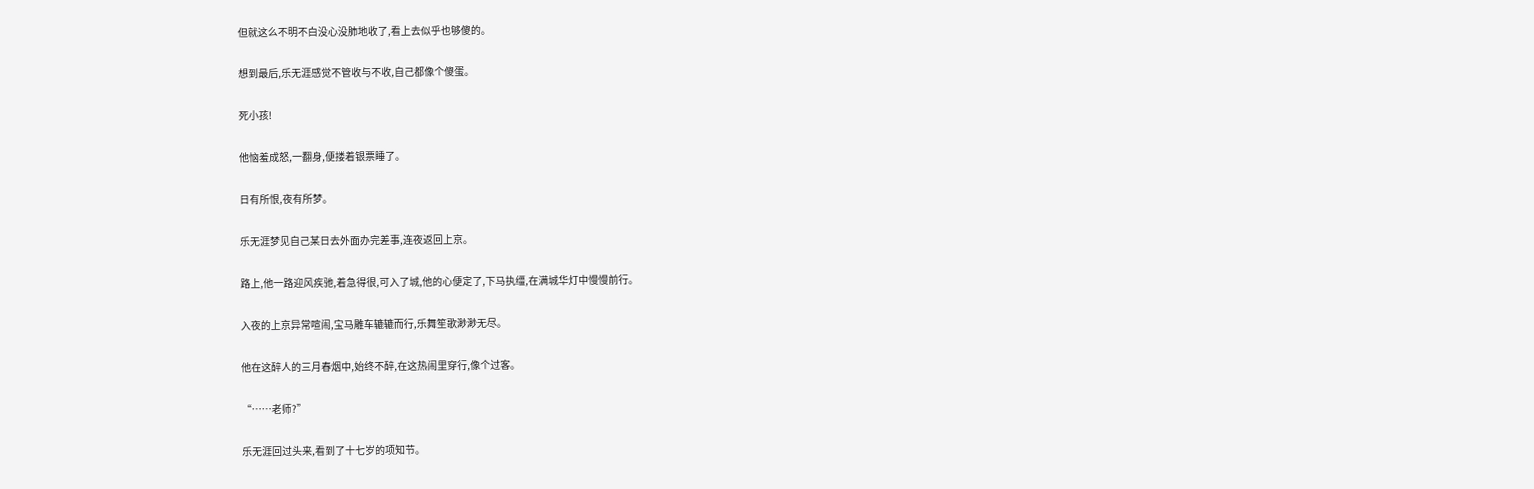但就这么不明不白没心没肺地收了,看上去似乎也够傻的。

想到最后,乐无涯感觉不管收与不收,自己都像个傻蛋。

死小孩!

他恼羞成怒,一翻身,便搂着银票睡了。

日有所恨,夜有所梦。

乐无涯梦见自己某日去外面办完差事,连夜返回上京。

路上,他一路迎风疾驰,着急得很,可入了城,他的心便定了,下马执缰,在满城华灯中慢慢前行。

入夜的上京异常喧闹,宝马雕车辘辘而行,乐舞笙歌渺渺无尽。

他在这醉人的三月春烟中,始终不醉,在这热闹里穿行,像个过客。

“……老师?”

乐无涯回过头来,看到了十七岁的项知节。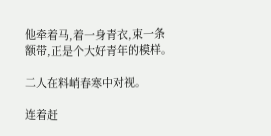他牵着马,着一身青衣,束一条额带,正是个大好青年的模样。

二人在料峭春寒中对视。

连着赶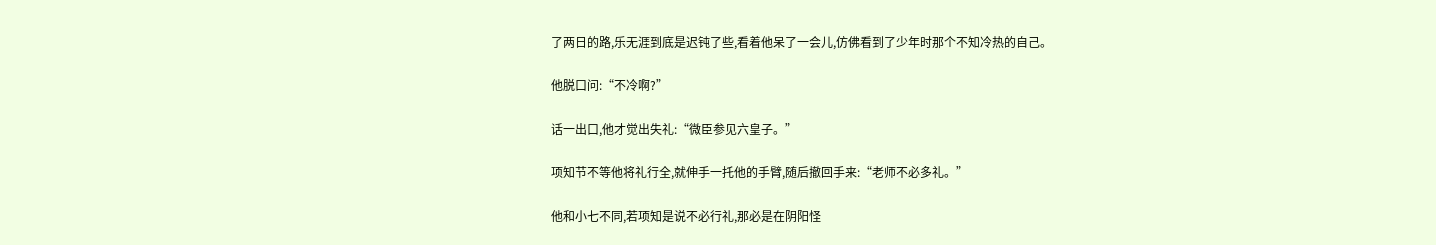了两日的路,乐无涯到底是迟钝了些,看着他呆了一会儿,仿佛看到了少年时那个不知冷热的自己。

他脱口问:“不冷啊?”

话一出口,他才觉出失礼:“微臣参见六皇子。”

项知节不等他将礼行全,就伸手一托他的手臂,随后撤回手来:“老师不必多礼。”

他和小七不同,若项知是说不必行礼,那必是在阴阳怪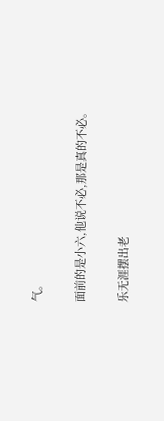气。

面前的是小六,他说不必,那是真的不必。

乐无涯摆出老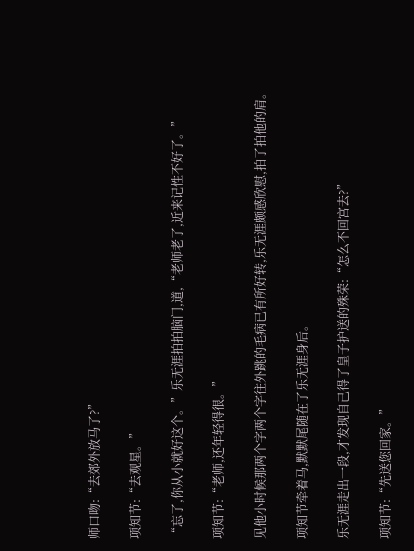师口吻:“去郊外放马了?”

项知节:“去观星。”

“忘了,你从小就好这个。”乐无涯拍拍脑门,道,“老师老了,近来记性不好了。”

项知节:“老师,还年轻得很。”

见他小时候那两个字两个字往外跳的毛病已有所好转,乐无涯颇感欣慰,拍了拍他的肩。

项知节牵着马,默默尾随在了乐无涯身后。

乐无涯走出一段,才发现自己得了皇子护送的殊荣:“怎么不回宫去?”

项知节:“先送您回家。”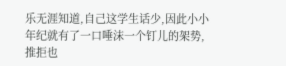乐无涯知道,自己这学生话少,因此小小年纪就有了一口唾沫一个钉儿的架势,推拒也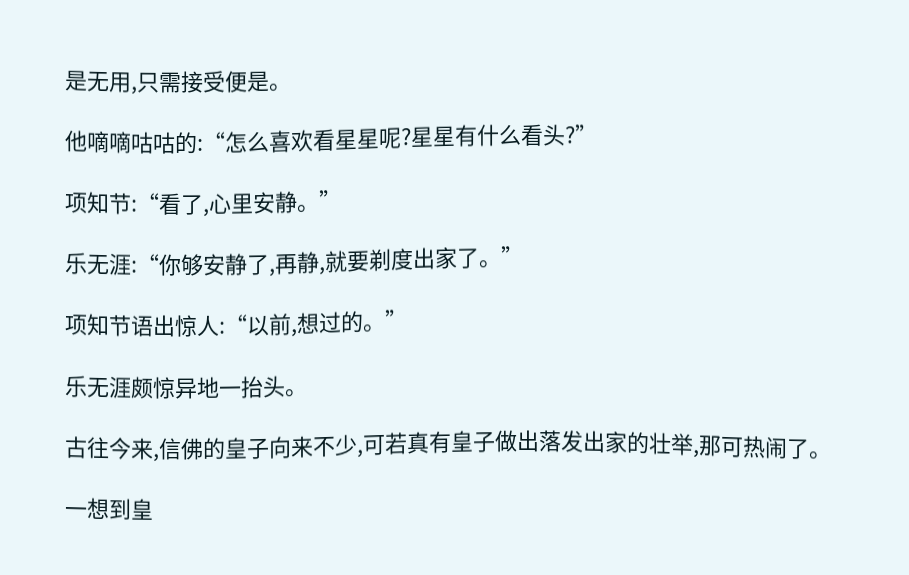是无用,只需接受便是。

他嘀嘀咕咕的:“怎么喜欢看星星呢?星星有什么看头?”

项知节:“看了,心里安静。”

乐无涯:“你够安静了,再静,就要剃度出家了。”

项知节语出惊人:“以前,想过的。”

乐无涯颇惊异地一抬头。

古往今来,信佛的皇子向来不少,可若真有皇子做出落发出家的壮举,那可热闹了。

一想到皇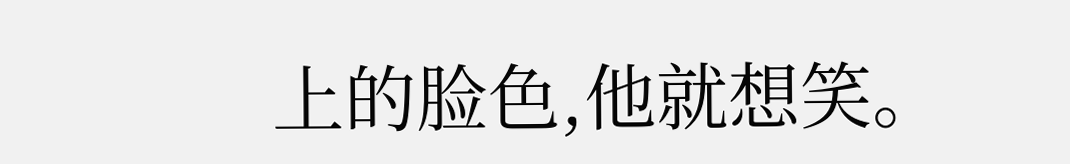上的脸色,他就想笑。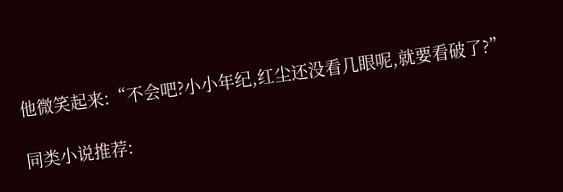他微笑起来:“不会吧?小小年纪,红尘还没看几眼呢,就要看破了?”

同类小说推荐: